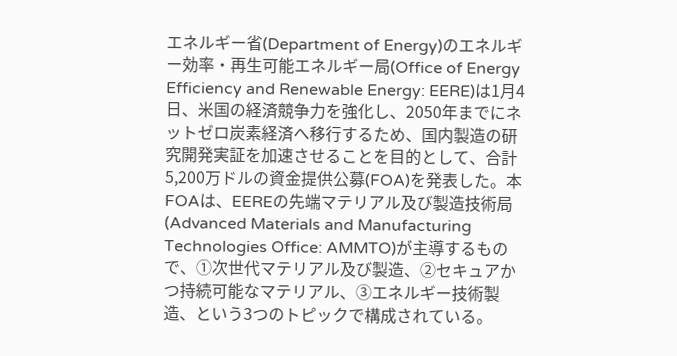エネルギー省(Department of Energy)のエネルギー効率・再生可能エネルギー局(Office of Energy Efficiency and Renewable Energy: EERE)は1月4日、米国の経済競争力を強化し、2050年までにネットゼロ炭素経済へ移行するため、国内製造の研究開発実証を加速させることを目的として、合計5,200万ドルの資金提供公募(FOA)を発表した。本FOAは、EEREの先端マテリアル及び製造技術局(Advanced Materials and Manufacturing Technologies Office: AMMTO)が主導するもので、①次世代マテリアル及び製造、②セキュアかつ持続可能なマテリアル、③エネルギー技術製造、という3つのトピックで構成されている。